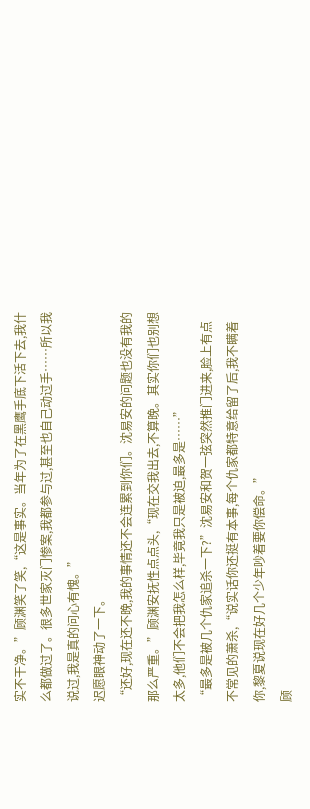实不干净。”顾渊笑了笑,“这是事实。当年为了在黑鹰手底下活下去,我什么都做过了。很多世家灭门惨案,我都参与过,甚至也自己动过手……所以我说过,我是真的问心有愧。”
迟愿眼神动了一下。
“还好,现在还不晚,我的事情还不会连累到你们。沈易安的问题也没有我的那么严重。”顾渊安抚性点点头,“现在交我出去,不算晚。其实你们也别想太多,他们不会把我怎么样,毕竟我只是被迫,最多是……”
“最多是被几个仇家追杀一下?”沈易安和贺一弦突然推门进来,脸上有点不常见的萧杀,“说实话你还挺有本事,每个仇家都特意给留了后,我不瞒着你,黎夏说现在好几个少年吵着要你偿命。”
顾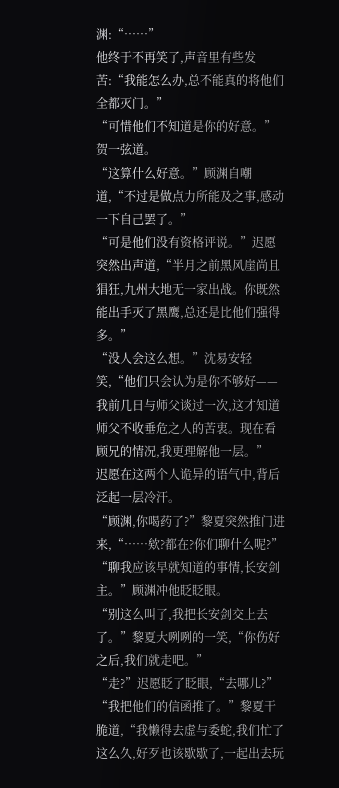渊:“……”
他终于不再笑了,声音里有些发苦:“我能怎么办,总不能真的将他们全都灭门。”
“可惜他们不知道是你的好意。”贺一弦道。
“这算什么好意。”顾渊自嘲道,“不过是做点力所能及之事,感动一下自己罢了。”
“可是他们没有资格评说。”迟愿突然出声道,“半月之前黑风崖尚且猖狂,九州大地无一家出战。你既然能出手灭了黑鹰,总还是比他们强得多。”
“没人会这么想。”沈易安轻笑,“他们只会认为是你不够好——我前几日与师父谈过一次,这才知道师父不收垂危之人的苦衷。现在看顾兄的情况,我更理解他一层。”
迟愿在这两个人诡异的语气中,背后泛起一层冷汗。
“顾渊,你喝药了?”黎夏突然推门进来,“……欸?都在?你们聊什么呢?”
“聊我应该早就知道的事情,长安剑主。”顾渊冲他眨眨眼。
“别这么叫了,我把长安剑交上去了。”黎夏大咧咧的一笑,“你伤好之后,我们就走吧。”
“走?”迟愿眨了眨眼,“去哪儿?”
“我把他们的信函推了。”黎夏干脆道,“我懒得去虚与委蛇,我们忙了这么久,好歹也该歇歇了,一起出去玩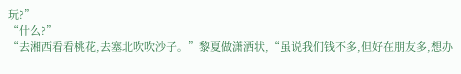玩?”
“什么?”
“去湘西看看桃花,去塞北吹吹沙子。”黎夏做潇洒状,“虽说我们钱不多,但好在朋友多,想办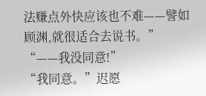法赚点外快应该也不难——譬如顾渊,就很适合去说书。”
“——我没同意!”
“我同意。”迟愿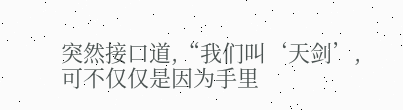突然接口道,“我们叫‘天剑’,可不仅仅是因为手里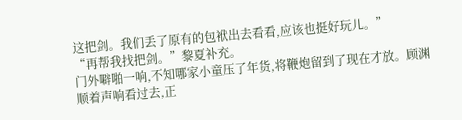这把剑。我们丢了原有的包袱出去看看,应该也挺好玩儿。”
“再帮我找把剑。”黎夏补充。
门外噼啪一响,不知哪家小童压了年货,将鞭炮留到了现在才放。顾渊顺着声响看过去,正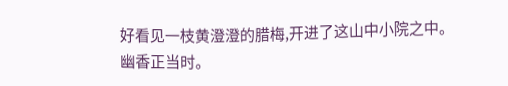好看见一枝黄澄澄的腊梅,开进了这山中小院之中。
幽香正当时。